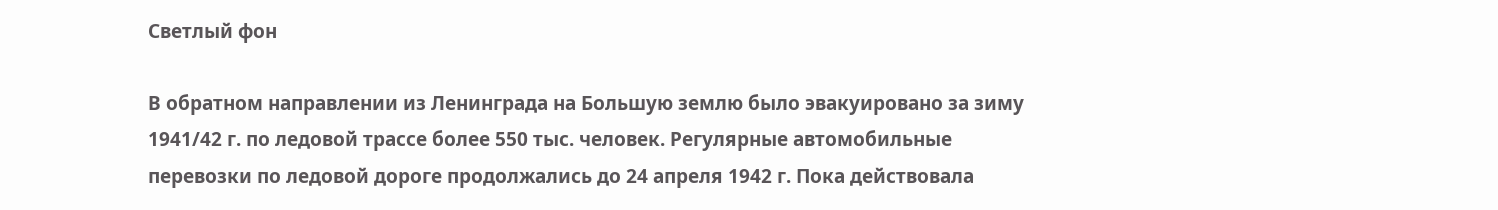Светлый фон

В обратном направлении из Ленинграда на Большую землю было эвакуировано за зиму 1941/42 г. по ледовой трассе более 550 тыс. человек. Регулярные автомобильные перевозки по ледовой дороге продолжались до 24 апреля 1942 г. Пока действовала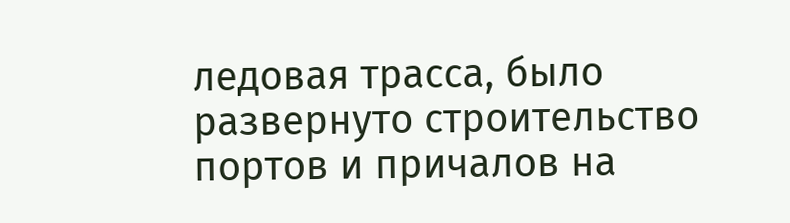ледовая трасса, было развернуто строительство портов и причалов на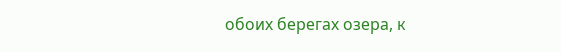обоих берегах озера, к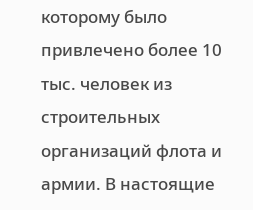которому было привлечено более 10 тыс. человек из строительных организаций флота и армии. В настоящие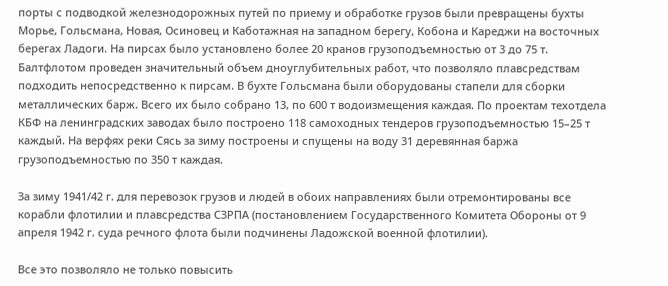порты с подводкой железнодорожных путей по приему и обработке грузов были превращены бухты Морье, Гольсмана, Новая, Осиновец и Каботажная на западном берегу, Кобона и Кареджи на восточных берегах Ладоги. На пирсах было установлено более 20 кранов грузоподъемностью от 3 до 75 т. Балтфлотом проведен значительный объем дноуглубительных работ, что позволяло плавсредствам подходить непосредственно к пирсам. В бухте Гольсмана были оборудованы стапели для сборки металлических барж. Всего их было собрано 13, по 600 т водоизмещения каждая. По проектам техотдела КБФ на ленинградских заводах было построено 118 самоходных тендеров грузоподъемностью 15–25 т каждый. На верфях реки Сясь за зиму построены и спущены на воду 31 деревянная баржа грузоподъемностью по 350 т каждая.

За зиму 1941/42 г. для перевозок грузов и людей в обоих направлениях были отремонтированы все корабли флотилии и плавсредства СЗРПА (постановлением Государственного Комитета Обороны от 9 апреля 1942 г. суда речного флота были подчинены Ладожской военной флотилии).

Все это позволяло не только повысить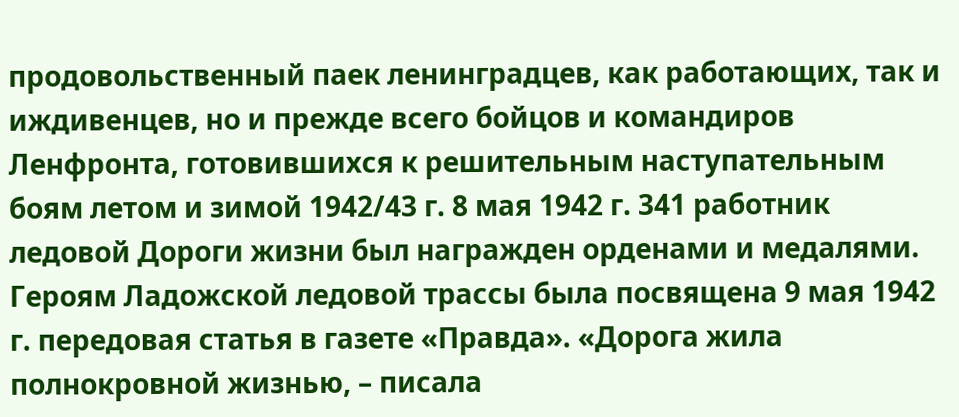продовольственный паек ленинградцев, как работающих, так и иждивенцев, но и прежде всего бойцов и командиров Ленфронта, готовившихся к решительным наступательным боям летом и зимой 1942/43 г. 8 мая 1942 г. 341 работник ледовой Дороги жизни был награжден орденами и медалями. Героям Ладожской ледовой трассы была посвящена 9 мая 1942 г. передовая статья в газете «Правда». «Дорога жила полнокровной жизнью, – писала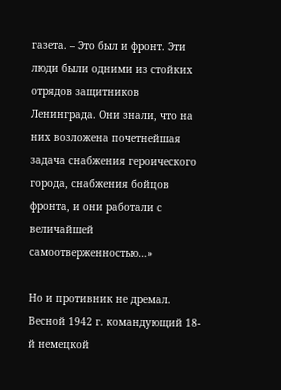газета. – Это был и фронт. Эти люди были одними из стойких отрядов защитников Ленинграда. Они знали, что на них возложена почетнейшая задача снабжения героического города, снабжения бойцов фронта, и они работали с величайшей самоотверженностью…»

Но и противник не дремал. Весной 1942 г. командующий 18-й немецкой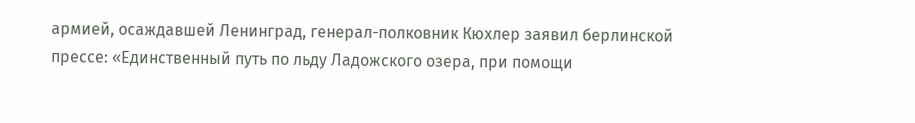армией, осаждавшей Ленинград, генерал-полковник Кюхлер заявил берлинской прессе: «Единственный путь по льду Ладожского озера, при помощи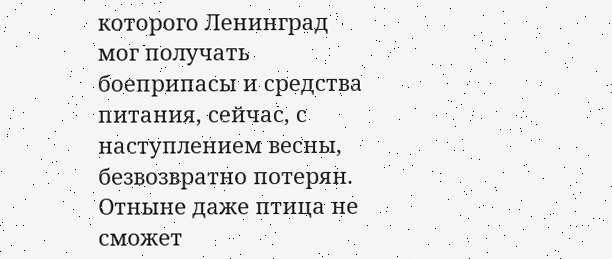которого Ленинград мог получать боеприпасы и средства питания, сейчас, с наступлением весны, безвозвратно потерян. Отныне даже птица не сможет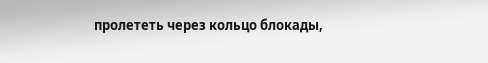пролететь через кольцо блокады,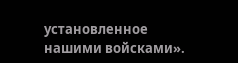установленное нашими войсками».